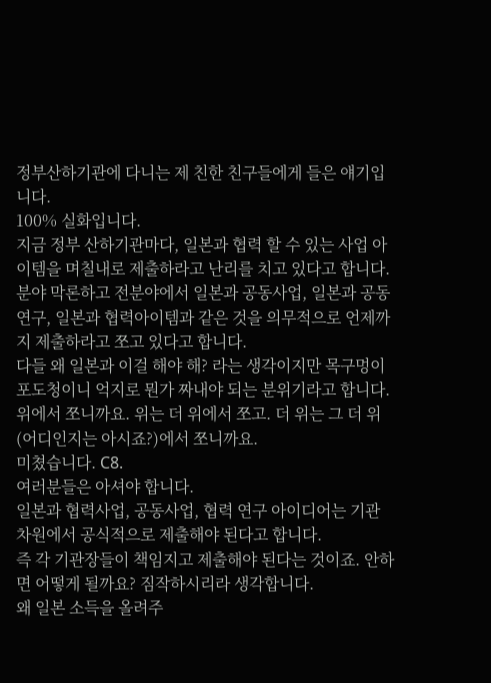정부산하기관에 다니는 제 친한 친구들에게 들은 얘기입니다.
100% 실화입니다.
지금 정부 산하기관마다, 일본과 협력 할 수 있는 사업 아이템을 며칠내로 제출하라고 난리를 치고 있다고 합니다.
분야 막론하고 전분야에서 일본과 공동사업, 일본과 공동연구, 일본과 협력아이템과 같은 것을 의무적으로 언제까지 제출하라고 쪼고 있다고 합니다.
다들 왜 일본과 이걸 해야 해? 라는 생각이지만 목구멍이 포도청이니 억지로 뭔가 짜내야 되는 분위기라고 합니다.
위에서 쪼니까요. 위는 더 위에서 쪼고. 더 위는 그 더 위(어디인지는 아시죠?)에서 쪼니까요.
미쳤습니다. C8.
여러분들은 아셔야 합니다.
일본과 협력사업, 공동사업, 협력 연구 아이디어는 기관 차원에서 공식적으로 제출해야 된다고 합니다.
즉 각 기관장들이 책임지고 제출해야 된다는 것이죠. 안하면 어떻게 될까요? 짐작하시리라 생각합니다.
왜 일본 소득을 올려주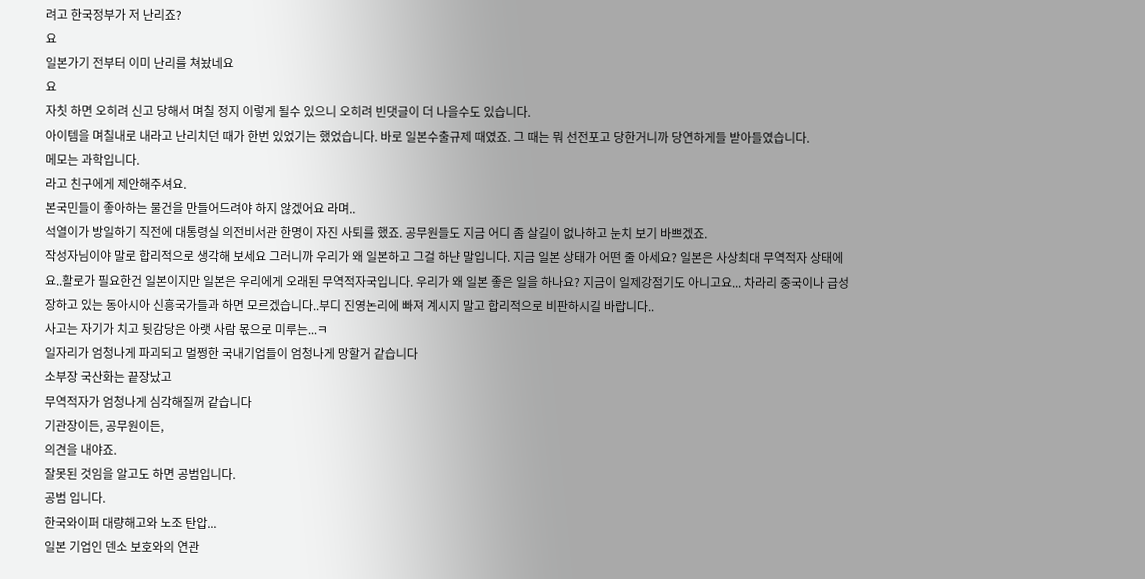려고 한국정부가 저 난리죠?
요
일본가기 전부터 이미 난리를 쳐놨네요
요
자칫 하면 오히려 신고 당해서 며칠 정지 이렇게 될수 있으니 오히려 빈댓글이 더 나을수도 있습니다.
아이템을 며칠내로 내라고 난리치던 때가 한번 있었기는 했었습니다. 바로 일본수출규제 때였죠. 그 때는 뭐 선전포고 당한거니까 당연하게들 받아들였습니다.
메모는 과학입니다.
라고 친구에게 제안해주셔요.
본국민들이 좋아하는 물건을 만들어드려야 하지 않겠어요 라며..
석열이가 방일하기 직전에 대통령실 의전비서관 한명이 자진 사퇴를 했죠. 공무원들도 지금 어디 좀 살길이 없나하고 눈치 보기 바쁘겠죠.
작성자님이야 말로 합리적으로 생각해 보세요 그러니까 우리가 왜 일본하고 그걸 하냔 말입니다. 지금 일본 상태가 어떤 줄 아세요? 일본은 사상최대 무역적자 상태에요..활로가 필요한건 일본이지만 일본은 우리에게 오래된 무역적자국입니다. 우리가 왜 일본 좋은 일을 하나요? 지금이 일제강점기도 아니고요... 차라리 중국이나 급성장하고 있는 동아시아 신흥국가들과 하면 모르겠습니다..부디 진영논리에 빠져 계시지 말고 합리적으로 비판하시길 바랍니다..
사고는 자기가 치고 뒷감당은 아랫 사람 몫으로 미루는...ㅋ
일자리가 엄청나게 파괴되고 멀쩡한 국내기업들이 엄청나게 망할거 같습니다
소부장 국산화는 끝장났고
무역적자가 엄청나게 심각해질꺼 같습니다
기관장이든, 공무원이든,
의견을 내야죠.
잘못된 것임을 알고도 하면 공범입니다.
공범 입니다.
한국와이퍼 대량해고와 노조 탄압...
일본 기업인 덴소 보호와의 연관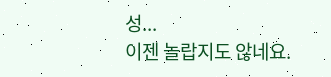성...
이젠 놀랍지도 않네요.